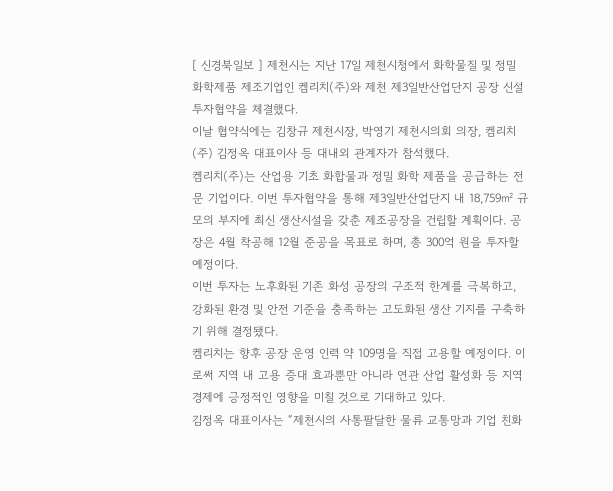[ 신경북일보 ] 제천시는 지난 17일 제천시청에서 화학물질 및 정밀 화학제품 제조기업인 켐리치(주)와 제천 제3일반산업단지 공장 신설 투자협약을 체결했다.
이날 협약식에는 김창규 제천시장, 박영기 제천시의회 의장, 켐리치(주) 김정옥 대표이사 등 대내외 관계자가 참석했다.
켐리치(주)는 산업용 기초 화합물과 정밀 화학 제품을 공급하는 전문 기업이다. 이번 투자협약을 통해 제3일반산업단지 내 18,759㎡ 규모의 부지에 최신 생산시설을 갖춘 제조공장을 건립할 계획이다. 공장은 4월 착공해 12월 준공을 목표로 하며, 총 300억 원을 투자할 예정이다.
이번 투자는 노후화된 기존 화성 공장의 구조적 한계를 극복하고, 강화된 환경 및 안전 기준을 충족하는 고도화된 생산 기지를 구축하기 위해 결정됐다.
켐리치는 향후 공장 운영 인력 약 109명을 직접 고용할 예정이다. 이로써 지역 내 고용 증대 효과뿐만 아니라 연관 산업 활성화 등 지역 경제에 긍정적인 영향을 미칠 것으로 기대하고 있다.
김정옥 대표이사는 “제천시의 사통팔달한 물류 교통망과 기업 친화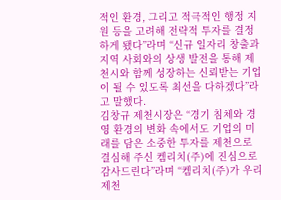적인 환경, 그리고 적극적인 행정 지원 등을 고려해 전략적 투자를 결정하게 됐다”라며 “신규 일자리 창출과 지역 사회와의 상생 발전을 통해 제천시와 함께 성장하는 신뢰받는 기업이 될 수 있도록 최선을 다하겠다”라고 말했다.
김창규 제천시장은 “경기 침체와 경영 환경의 변화 속에서도 기업의 미래를 담은 소중한 투자를 제천으로 결심해 주신 켐리치(주)에 진심으로 감사드린다”라며 “켐리치(주)가 우리 제천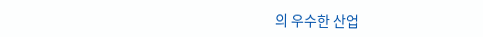의 우수한 산업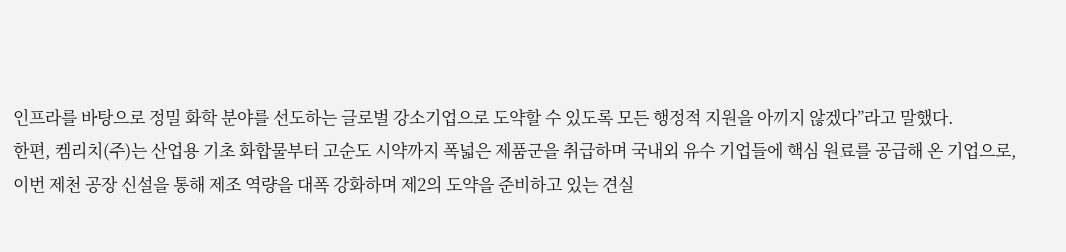인프라를 바탕으로 정밀 화학 분야를 선도하는 글로벌 강소기업으로 도약할 수 있도록 모든 행정적 지원을 아끼지 않겠다”라고 말했다.
한편, 켐리치(주)는 산업용 기초 화합물부터 고순도 시약까지 폭넓은 제품군을 취급하며 국내외 유수 기업들에 핵심 원료를 공급해 온 기업으로, 이번 제천 공장 신설을 통해 제조 역량을 대폭 강화하며 제2의 도약을 준비하고 있는 견실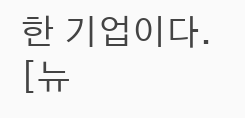한 기업이다.
[뉴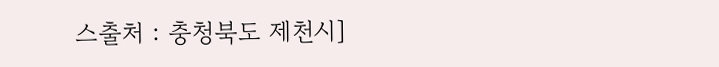스출처 : 충청북도 제천시]